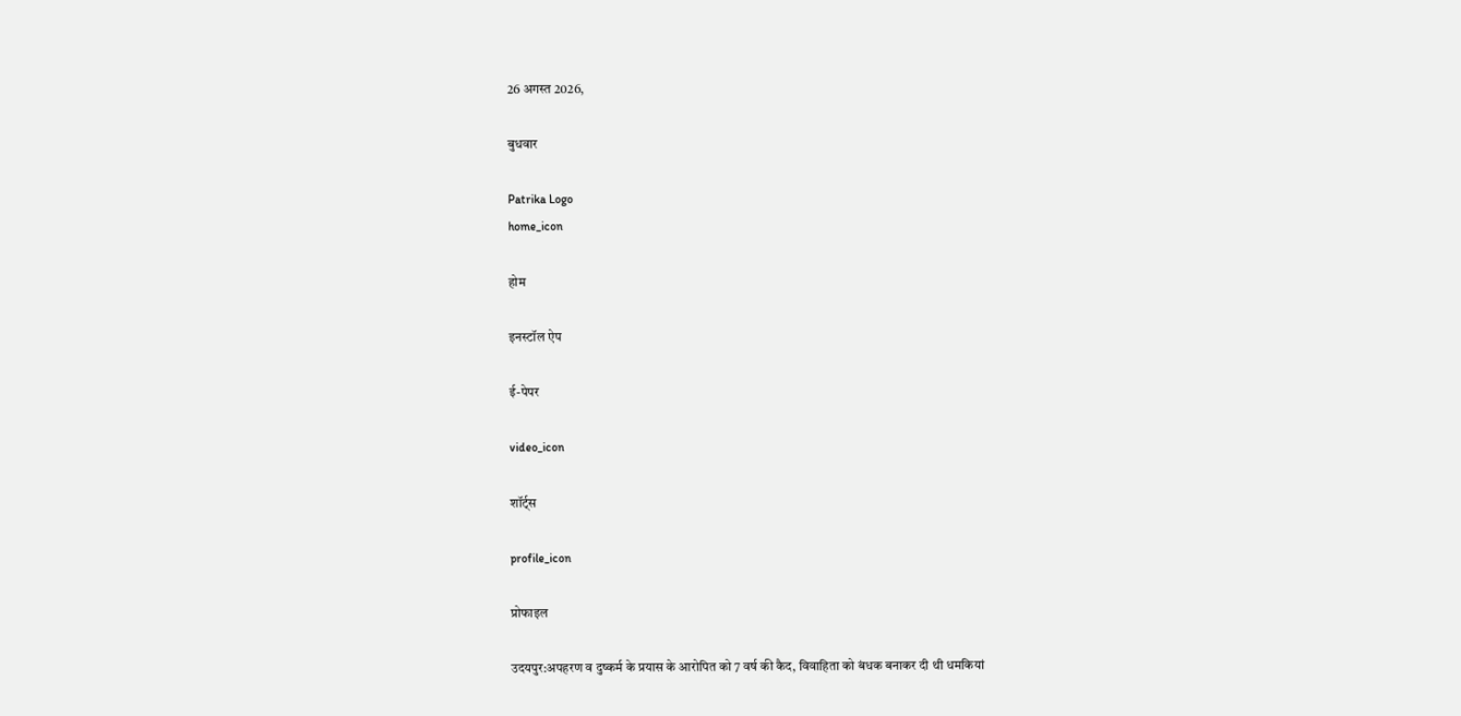26 अगस्त 2026,

बुधवार

Patrika Logo
home_icon

होम

इनस्टॉल ऐप

ई-पेपर

video_icon

शॉर्ट्स

profile_icon

प्रोफाइल

उदयपुर:अपहरण व दुष्कर्म के प्रयास के आरोपित को 7 वर्ष की कैद, विवाहिता को बंधक बनाकर दी थी धमकियां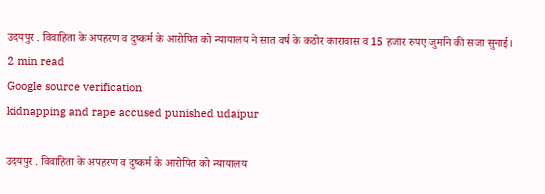उदयपुर . विवाहिता के अपहरण व दुष्कर्म के आरोपित को न्यायालय ने सात वर्ष के कठोर कारावास व 15 हजार रुपए जुर्माने की सजा सुनाई।
2 min read
Google source verification
kidnapping and rape accused punished udaipur

उदयपुर . विवाहिता के अपहरण व दुष्कर्म के आरोपित को न्यायालय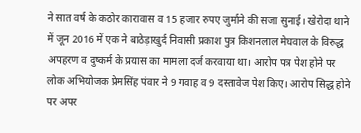ने सात वर्ष के कठोर कारावास व 15 हजार रुपए जुर्माने की सजा सुनाई। खेरोदा थाने में जून 2016 में एक ने बाठेड़ाखुर्द निवासी प्रकाश पुत्र किशनलाल मेघवाल के विरुद्ध अपहरण व दुष्कर्म के प्रयास का मामला दर्ज करवाया था। आरोप पत्र पेश होने पर लोक अभियोजक प्रेमसिंह पंवार ने 9 गवाह व 9 दस्तावेज पेश किए। आरोप सिद्ध होने पर अपर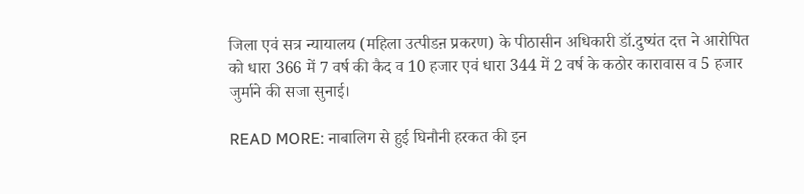जिला एवं सत्र न्यायालय (महिला उत्पीडऩ प्रकरण) के पीठासीन अधिकारी डॉ.दुष्यंत दत्त ने आरोपित को धारा 366 में 7 वर्ष की कैद व 10 हजार एवं धारा 344 में 2 वर्ष के कठोर कारावास व 5 हजार जुर्माने की सजा सुनाई।

READ MORE: नाबालिग से हुई घिनौनी हरकत की इन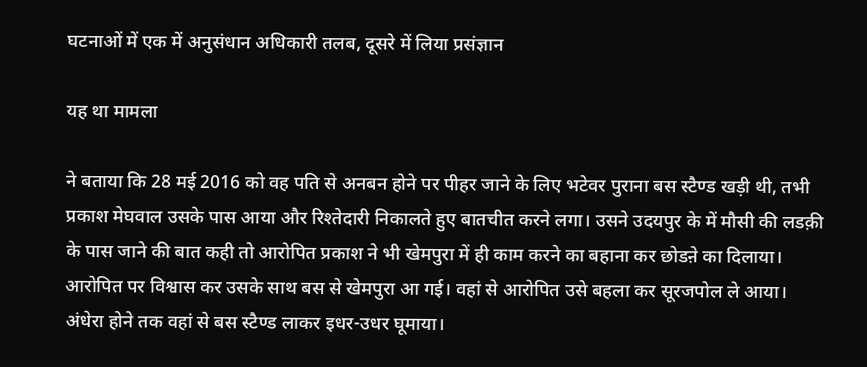घटनाओं में एक में अनुसंधान अधिकारी तलब, दूसरे में लिया प्रसंज्ञान

यह था मामला

ने बताया कि 28 मई 2016 को वह पति से अनबन होने पर पीहर जाने के लिए भटेवर पुराना बस स्टैण्ड खड़ी थी, तभी प्रकाश मेघवाल उसके पास आया और रिश्तेदारी निकालते हुए बातचीत करने लगा। उसने उदयपुर के में मौसी की लडक़ी के पास जाने की बात कही तो आरोपित प्रकाश ने भी खेमपुरा में ही काम करने का बहाना कर छोडऩे का दिलाया। आरोपित पर विश्वास कर उसके साथ बस से खेमपुरा आ गई। वहां से आरोपित उसे बहला कर सूरजपोल ले आया। अंधेरा होने तक वहां से बस स्टैण्ड लाकर इधर-उधर घूमाया।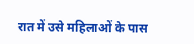रात में उसे महिलाओं के पास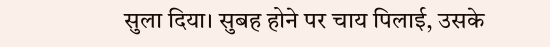सुला दिया। सुबह होने पर चाय पिलाई, उसके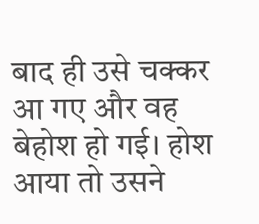बाद ही उसे चक्कर आ गए और वह बेहोश हो गई। होश आया तो उसने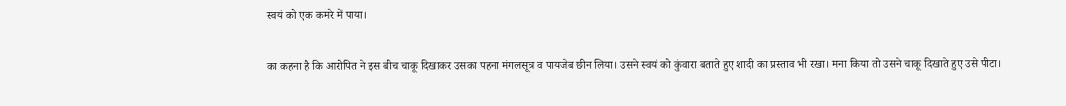स्वयं को एक कमरे में पाया।

का कहना है कि आरोपित ने इस बीच चाकू दिखाकर उसका पहना मंगलसूत्र व पायजेब छीन लिया। उसने स्वयं को कुंवारा बताते हुए शादी का प्रस्ताव भी रखा। मना किया तो उसने चाकू दिखाते हुए उसे पीटा।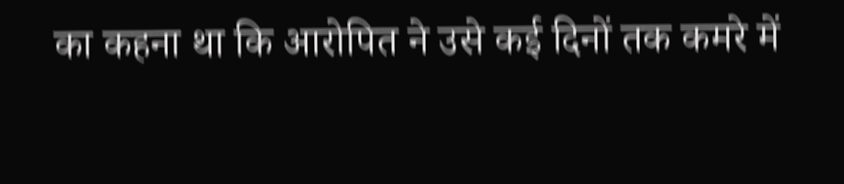का कहना था कि आरोपित ने उसे कई दिनों तक कमरे में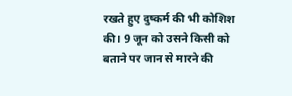रखते हुए दुष्कर्म की भी कोशिश की। 9 जून को उसने किसी को बताने पर जान से मारने की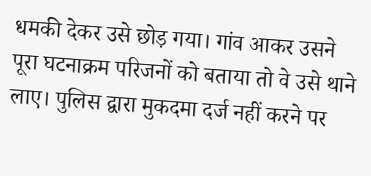धमकी देकर उसे छोड़ गया। गांव आकर उसने पूरा घटनाक्रम परिजनों को बताया तो वे उसे थाने लाए। पुलिस द्वारा मुकदमा दर्ज नहीं करने पर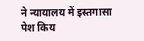ने न्यायालय में इस्तगासा पेश किय